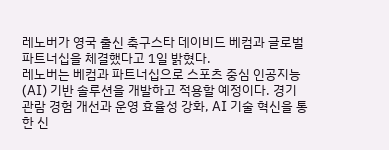레노버가 영국 출신 축구스타 데이비드 베컴과 글로벌 파트너십을 체결했다고 1일 밝혔다.
레노버는 베컴과 파트너십으로 스포츠 중심 인공지능(AI) 기반 솔루션을 개발하고 적용할 예정이다. 경기 관람 경험 개선과 운영 효율성 강화, AI 기술 혁신을 통한 신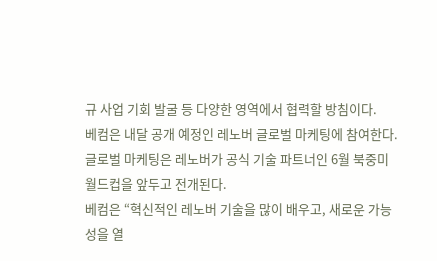규 사업 기회 발굴 등 다양한 영역에서 협력할 방침이다.
베컴은 내달 공개 예정인 레노버 글로벌 마케팅에 참여한다. 글로벌 마케팅은 레노버가 공식 기술 파트너인 6월 북중미 월드컵을 앞두고 전개된다.
베컴은 “혁신적인 레노버 기술을 많이 배우고, 새로운 가능성을 열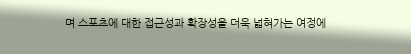며 스포츠에 대한 접근성과 확장성을 더욱 넓혀가는 여정에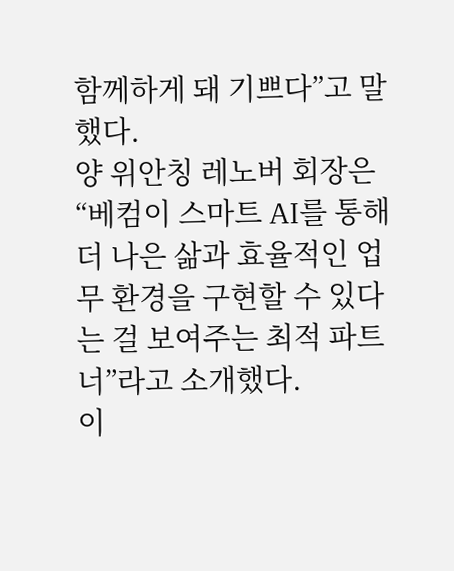함께하게 돼 기쁘다”고 말했다.
양 위안칭 레노버 회장은 “베컴이 스마트 AI를 통해 더 나은 삶과 효율적인 업무 환경을 구현할 수 있다는 걸 보여주는 최적 파트너”라고 소개했다.
이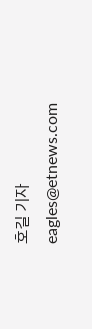호길 기자 eagles@etnews.com